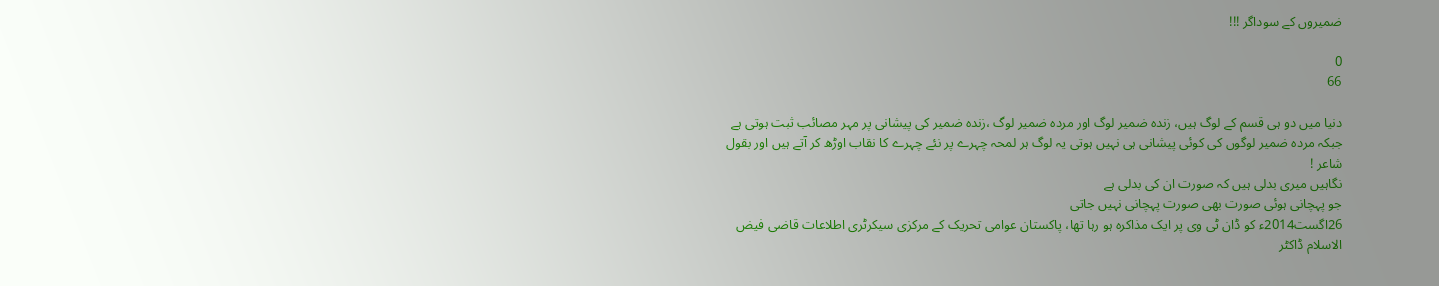ضمیروں کے سوداگر !!!

0
66

دنیا میں دو ہی قسم کے لوگ ہیں، زندہ ضمیر لوگ اور مردہ ضمیر لوگ ،زندہ ضمیر کی پیشانی پر مہر مصائب ثبت ہوتی ہے جبکہ مردہ ضمیر لوگوں کی کوئی پیشانی ہی نہیں ہوتی یہ لوگ ہر لمحہ چہرے پر نئے چہرے کا نقاب اوڑھ کر آتے ہیں اور بقول شاعر !
نگاہیں میری بدلی ہیں کہ صورت ان کی بدلی ہے
جو پہچانی ہوئی صورت بھی صورت پہچانی نہیں جاتی
26اگست2014ء کو ڈان ٹی وی پر ایک مذاکرہ ہو رہا تھا، پاکستان عوامی تحریک کے مرکزی سیکرٹری اطلاعات قاضی فیض الاسلام ڈاکٹر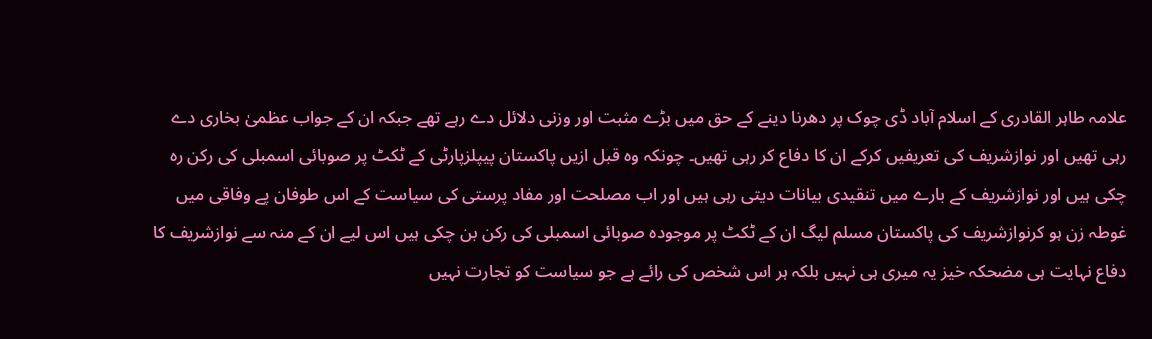علامہ طاہر القادری کے اسلام آباد ڈی چوک پر دھرنا دینے کے حق میں بڑے مثبت اور وزنی دلائل دے رہے تھے جبکہ ان کے جواب عظمیٰ بخاری دے رہی تھیں اور نوازشریف کی تعریفیں کرکے ان کا دفاع کر رہی تھیں۔ چونکہ وہ قبل ازیں پاکستان پیپلزپارٹی کے ٹکٹ پر صوبائی اسمبلی کی رکن رہ چکی ہیں اور نوازشریف کے بارے میں تنقیدی بیانات دیتی رہی ہیں اور اب مصلحت اور مفاد پرستی کی سیاست کے اس طوفان پے وفاقی میں غوطہ زن ہو کرنوازشریف کی پاکستان مسلم لیگ ان کے ٹکٹ پر موجودہ صوبائی اسمبلی کی رکن بن چکی ہیں اس لیے ان کے منہ سے نوازشریف کا دفاع نہایت ہی مضحکہ خیز یہ میری ہی نہیں بلکہ ہر اس شخص کی رائے ہے جو سیاست کو تجارت نہیں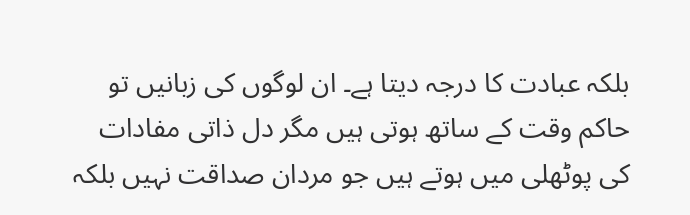بلکہ عبادت کا درجہ دیتا ہے۔ ان لوگوں کی زبانیں تو حاکم وقت کے ساتھ ہوتی ہیں مگر دل ذاتی مفادات کی پوٹھلی میں ہوتے ہیں جو مردان صداقت نہیں بلکہ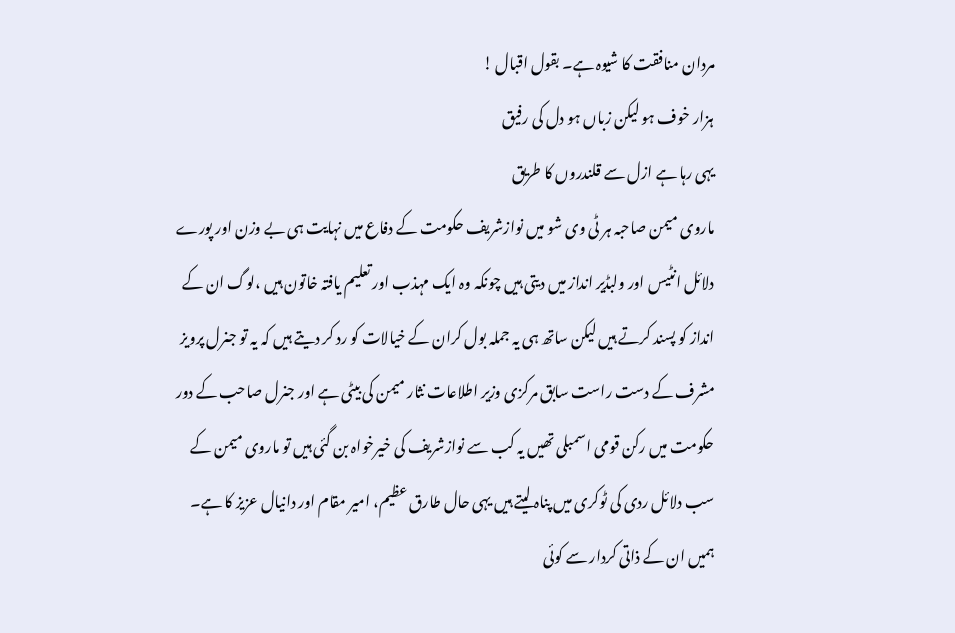مردان منافقت کا شیوہ ہے۔ بقول اقبال !
ہزار خوف ہو لیکن زباں ہو دل کی رفیق
یہی رہا ہے ازل سے قلندروں کا طریق
ماروی میمن صاحبہ ہر ٹی وی شو میں نوازشریف حکومت کے دفاع میں نہایت ہی بے وزن اور پورے دلائل انٹیس اور ولبڈیر انداز میں دیتی ہیں چونکہ وہ ایک مہذب اور تعلیم یافتہ خاتون ہیں ،لوگ ان کے انداز کو پسند کرتے ہیں لیکن ساتھ ہی یہ جملہ بول کران کے خیالات کو رد کر دیتے ہیں کہ یہ تو جنرل پرویز مشرف کے دست راست سابق مرکزی وزیر اطلاعات نثار میمن کی بیٹی ہے اور جنرل صاحب کے دور حکومت میں رکن قومی اسمبلی تھیں یہ کب سے نوازشریف کی خیرخواہ بن گئی ہیں تو ماروی میمن کے سب دلائل ردی کی ٹوکری میں پناہ لیتے ہیں یہی حال طارق عظیم، امیر مقام اور دانیال عزیز کا ہے۔ ہمیں ان کے ذاتی کردار سے کوئی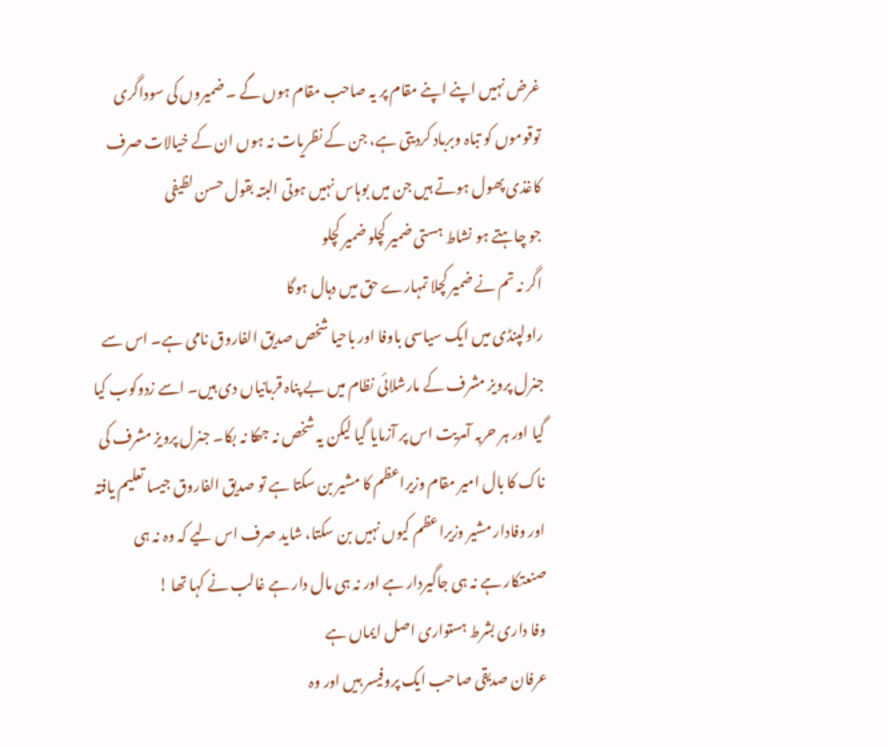غرض نہیں اپنے اپنے مقام پر یہ صاحب مقام ہوں گے ۔ ضمیروں کی سوداگری توقوموں کو تباہ وبرباد کردیتی ہے، جن کے نظریات نہ ہوں ان کے خیالات صرف کاغذی پھول ہوتے ہیں جن میں بوہاس نہیں ہوتی البتہ بقول حسن لظیفی
جو چاہتے ہو نشاط ہستی ضمیر کچلو ضمیر کچلو
اگر نہ تم نے ضمیر کچلا تمہارے حق میں دہال ہوگا
راولپنڈی میں ایک سیاسی باوفا اور باحیا شخص صدیق الفاروق نامی ہے۔ اس سے جنرل پرویز مشرف کے مارشلائی نظام میں بے پناہ قربانیاں دی ہیں۔ اسے زدوکوب کیا گیا اور ہر حربہ آمریت اس پر آزمایا گیا لیکن یہ شخص نہ جھکا نہ بکا۔ جنرل پرویز مشرف کی ناک کا بال امیر مقام وزیراعظم کا مشیر بن سکتا ہے تو صدیق الفاروق جیسا تعلیم یافتہ اور وفادار مشیر وزیراعظم کیوں نہیں بن سکتا، شاید صرف اس لیے کہ وہ نہ ہی صنعتکار ہے نہ ہی جاگیردار ہے اور نہ ہی مال دار ہے غالب نے کہا تھا !
وفا داری بشرط ہستواری اصل ایماں ہے
عرفان صدیقی صاحب ایک پروفیسر ہیں اور وہ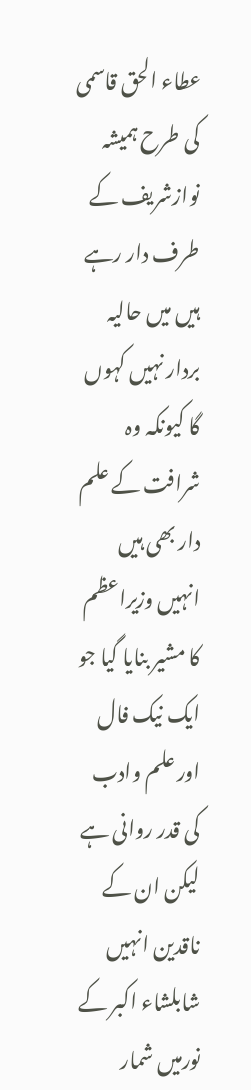عطاء الحق قاسمی کی طرح ہمیشہ نوازشریف کے طرف دار رہے ہیں میں حالیہ بردار نہیں کہوں گا کیونکہ وہ شرافت کے علم دار بھی ہیں انہیں وزیراعظم کا مشیر بنایا گیا جو ایک نیک فال اور علم وادب کی قدر روانی ہے لیکن ان کے ناقدین انہیں شابلشاء اکبر کے نورمیں شمار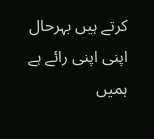کرتے ہیں بہرحال اپنی اپنی رائے ہے ہمیں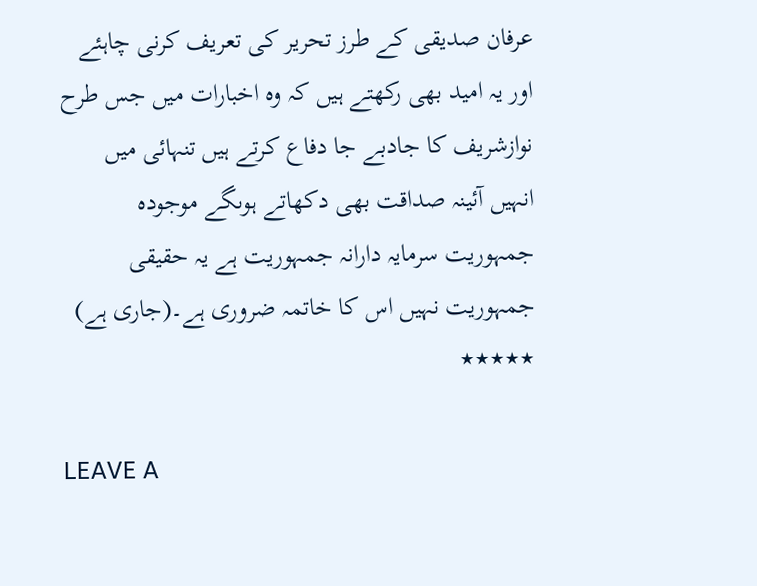عرفان صدیقی کے طرز تحریر کی تعریف کرنی چاہئے اور یہ امید بھی رکھتے ہیں کہ وہ اخبارات میں جس طرح نوازشریف کا جادبے جا دفاع کرتے ہیں تنہائی میں انہیں آئینہ صداقت بھی دکھاتے ہوںگے موجودہ جمہوریت سرمایہ دارانہ جمہوریت ہے یہ حقیقی جمہوریت نہیں اس کا خاتمہ ضروری ہے۔(جاری ہے)
٭٭٭٭٭

LEAVE A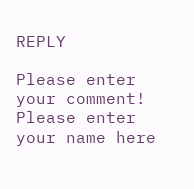REPLY

Please enter your comment!
Please enter your name here